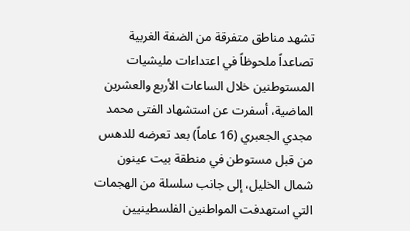تشهد مناطق متفرقة من الضفة الغربية تصاعداً ملحوظاً في اعتداءات مليشيات المستوطنين خلال الساعات الأربع والعشرين الماضية، أسفرت عن استشهاد الفتى محمد مجدي الجعبري (16 عاماً) بعد تعرضه للدهس من قبل مستوطن في منطقة بيت عينون شمال الخليل، إلى جانب سلسلة من الهجمات التي استهدفت المواطنين الفلسطينيين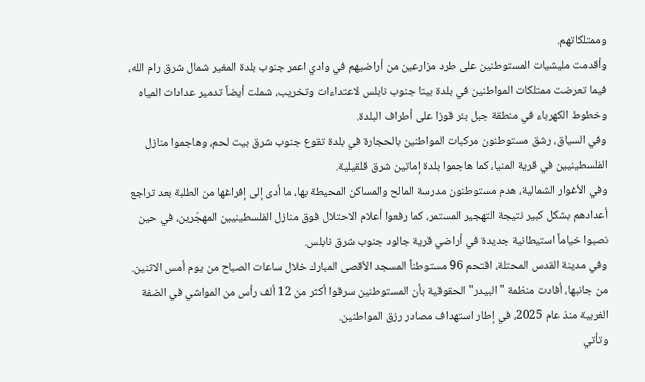وممتلكاتهم.
وأقدمت مليشيات المستوطنين على طرد مزارعين من أراضيهم في وادي اعمر جنوب بلدة المغير شمال شرق رام الله، فيما تعرضت ممتلكات المواطنين في بلدة بيتا جنوب نابلس لاعتداءات وتخريب، شملت أيضاً تدمير عدادات المياه وخطوط الكهرباء في منطقة جبل بئر قوزا على أطراف البلدة.
وفي السياق، رشق مستوطنون مركبات المواطنين بالحجارة في بلدة تقوع جنوب شرق بيت لحم، وهاجموا منازل الفلسطينيين في قرية المنيا، كما هاجموا بلدة إماتين شرق قلقيلية.
وفي الأغوار الشمالية، هدم مستوطنون مدرسة المالح والمساكن المحيطة بها، ما أدى إلى إفراغها من الطلبة بعد تراجع أعدادهم بشكل كبير نتيجة التهجير المستمر، كما رفعوا أعلام الاحتلال فوق منازل الفلسطينيين المهجّرين، في حين نصبوا خياماً استيطانية جديدة في أراضي قرية جالود جنوب شرق نابلس.
وفي مدينة القدس المحتلة، اقتحم 96 مستوطناً المسجد الأقصى المبارك خلال ساعات الصباح من يوم أمس الاثنين.
من جانبها، أفادت منظمة "البيدر" الحقوقية بأن المستوطنين سرقوا أكثر من 12 ألف رأس من المواشي في الضفة الغربية منذ عام 2025، في إطار استهداف مصادر رزق المواطنين.
وتأتي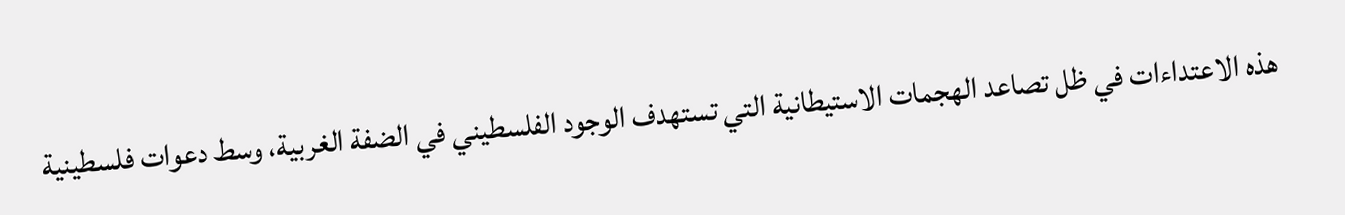هذه الاعتداءات في ظل تصاعد الهجمات الاستيطانية التي تستهدف الوجود الفلسطيني في الضفة الغربية، وسط دعوات فلسطينية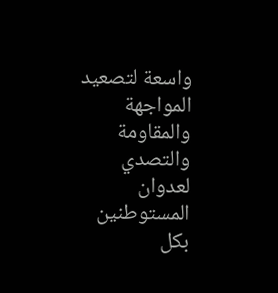واسعة لتصعيد المواجهة والمقاومة والتصدي لعدوان المستوطنين بكل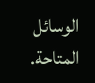الوسائل المتاحة.